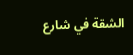الشقة في شارع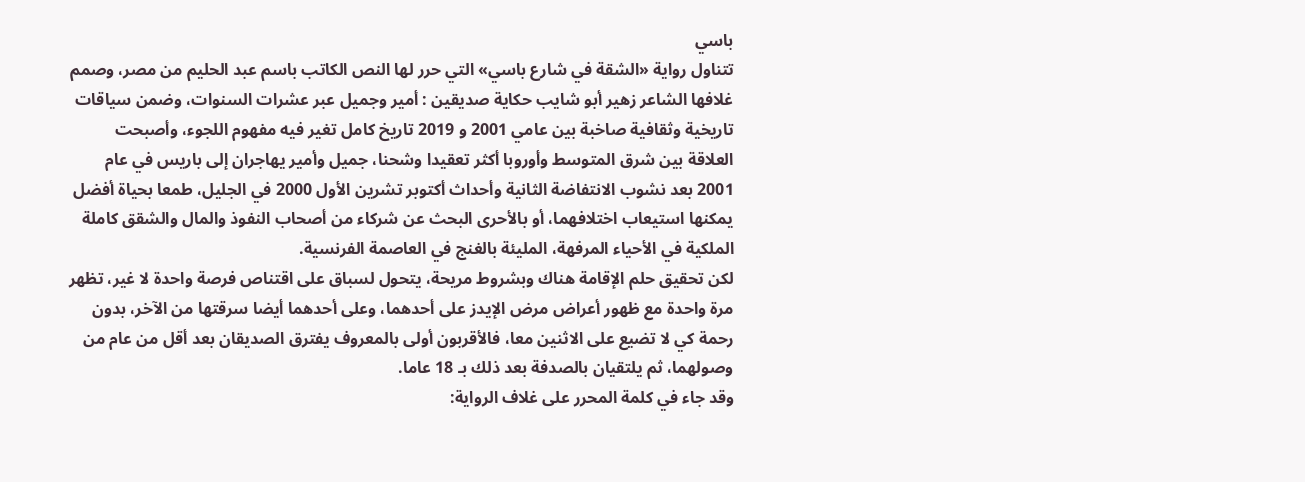باسي
تتناول رواية «الشقة في شارع باسي» التي حرر لها النص الكاتب باسم عبد الحليم من مصر، وصمم غلافها الشاعر زهير أبو شايب حكاية صديقين : أمير وجميل عبر عشرات السنوات، وضمن سياقات تاريخية وثقافية صاخبة بين عامي 2001 و 2019 تاريخ كامل تغير فيه مفهوم اللجوء، وأصبحت العلاقة بين شرق المتوسط وأوروبا أكثر تعقيدا وشحنا، جميل وأمير يهاجران إلى باريس في عام 2001 بعد نشوب الانتفاضة الثانية وأحداث أكتوبر تشرين الأول 2000 في الجليل، طمعا بحياة أفضل يمكنها استيعاب اختلافهما، أو بالأحرى البحث عن شركاء من أصحاب النفوذ والمال والشقق كاملة الملكية في الأحياء المرفهة، المليئة بالغنج في العاصمة الفرنسية.
لكن تحقيق حلم الإقامة هناك وبشروط مريحة، يتحول لسباق على اقتناص فرصة واحدة لا غير، تظهر مرة واحدة مع ظهور أعراض مرض الإيدز على أحدهما، وعلى أحدهما أيضا سرقتها من الآخر، بدون رحمة كي لا تضيع على الاثنين معا، فالأقربون أولى بالمعروف يفترق الصديقان بعد أقل من عام من وصولهما، ثم يلتقيان بالصدفة بعد ذلك بـ 18 عاما.
وقد جاء في كلمة المحرر على غلاف الرواية: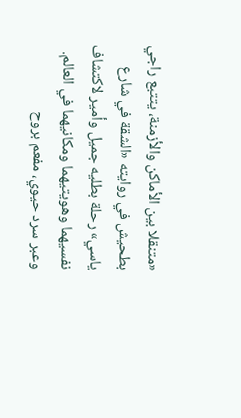«متنقلا بين الأماكن والأزمنة، يتتبع راجي بطحيش في روايته «الشقة في شارع ياسي» رحلة بطليه جميل وأمير لاكتشاف نفسيهما وهويتيهما ومكانيهما في العالم. وعبر سرد حيوي، مفعم بروح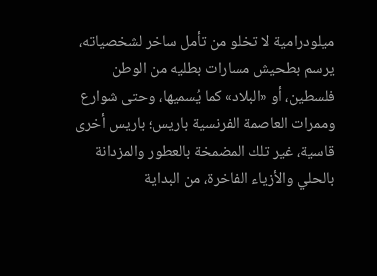ميلودرامية لا تخلو من تأمل ساخر لشخصياته، يرسم بطحيش مسارات بطليه من الوطن فلسطين، أو «البلاد» كما يُسميها، وحتى شوارع وممرات العاصمة الفرنسية باريس؛ باريس أخرى قاسية، غير تلك المضمخة بالعطور والمزدانة بالحلي والأزياء الفاخرة، من البداية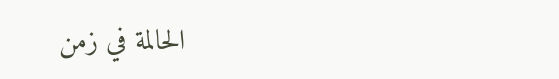الحالمة في زمن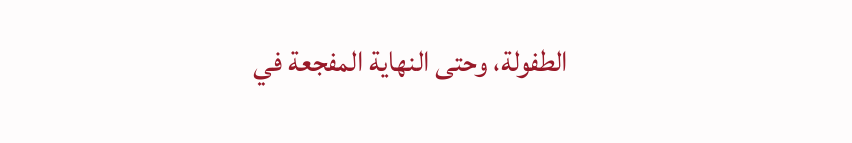الطفولة، وحتى النهاية المفجعة في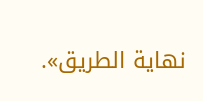نهاية الطريق».